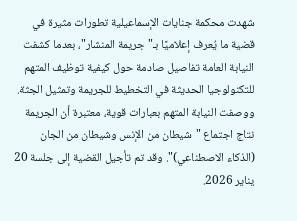شهدت محكمة جنايات الإسماعيلية تطورات مثيرة في قضية ما يُعرف إعلاميًا بـ"جريمة المنشار"، بعدما كشفت النيابة العامة تفاصيل صادمة حول كيفية توظيف المتهم للتكنولوجيا الحديثة في التخطيط للجريمة وتمثيل الجثة.
ووصفت النيابة المتهم بعبارات قوية، معتبرة أن الجريمة نتاج اجتماع "شيطان من الإنس وشيطان من الجان (الذكاء الاصطناعي)". وقد تم تأجيل القضية إلى جلسة 20 يناير 2026.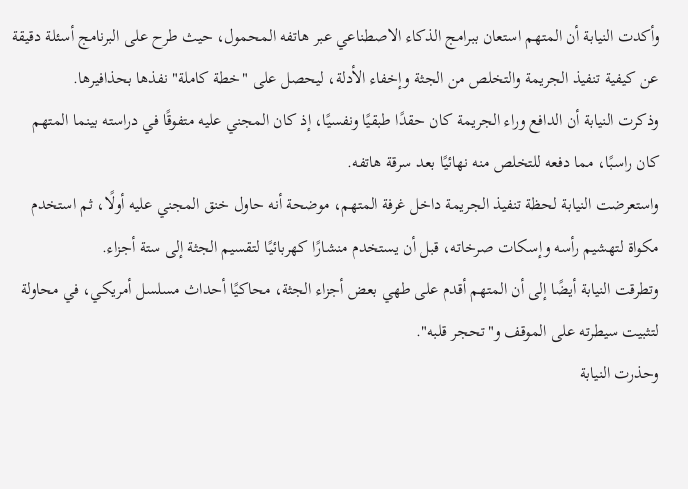وأكدت النيابة أن المتهم استعان ببرامج الذكاء الاصطناعي عبر هاتفه المحمول، حيث طرح على البرنامج أسئلة دقيقة عن كيفية تنفيذ الجريمة والتخلص من الجثة وإخفاء الأدلة، ليحصل على "خطة كاملة" نفذها بحذافيرها.
وذكرت النيابة أن الدافع وراء الجريمة كان حقدًا طبقيًا ونفسيًا، إذ كان المجني عليه متفوقًا في دراسته بينما المتهم كان راسبًا، مما دفعه للتخلص منه نهائيًا بعد سرقة هاتفه.
واستعرضت النيابة لحظة تنفيذ الجريمة داخل غرفة المتهم، موضحة أنه حاول خنق المجني عليه أولًا، ثم استخدم مكواة لتهشيم رأسه وإسكات صرخاته، قبل أن يستخدم منشارًا كهربائيًا لتقسيم الجثة إلى ستة أجزاء.
وتطرقت النيابة أيضًا إلى أن المتهم أقدم على طهي بعض أجزاء الجثة، محاكيًا أحداث مسلسل أمريكي، في محاولة لتثبيت سيطرته على الموقف و"تحجر قلبه".
وحذرت النيابة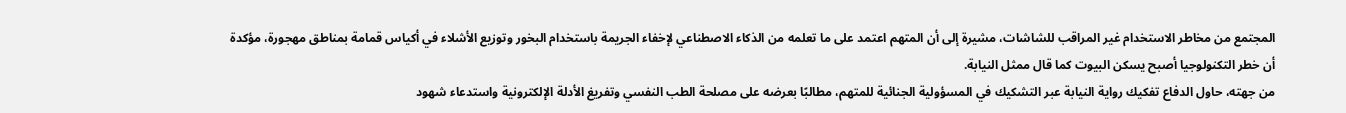المجتمع من مخاطر الاستخدام غير المراقب للشاشات، مشيرة إلى أن المتهم اعتمد على ما تعلمه من الذكاء الاصطناعي لإخفاء الجريمة باستخدام البخور وتوزيع الأشلاء في أكياس قمامة بمناطق مهجورة، مؤكدة أن خطر التكنولوجيا أصبح يسكن البيوت كما قال ممثل النيابة.
من جهته، حاول الدفاع تفكيك رواية النيابة عبر التشكيك في المسؤولية الجنائية للمتهم، مطالبًا بعرضه على مصلحة الطب النفسي وتفريغ الأدلة الإلكترونية واستدعاء شهود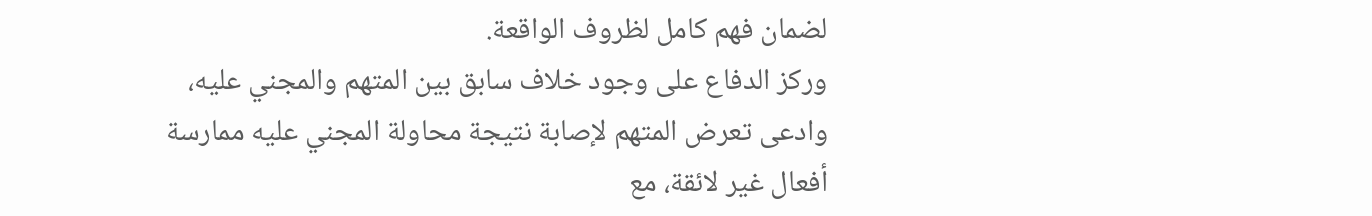لضمان فهم كامل لظروف الواقعة.
وركز الدفاع على وجود خلاف سابق بين المتهم والمجني عليه، وادعى تعرض المتهم لإصابة نتيجة محاولة المجني عليه ممارسة أفعال غير لائقة، مع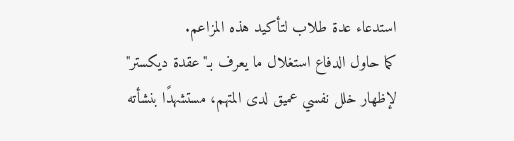استدعاء عدة طلاب لتأكيد هذه المزاعم.
كما حاول الدفاع استغلال ما يعرف بـ"عقدة ديكستر" لإظهار خلل نفسي عميق لدى المتهم، مستشهدًا بنشأته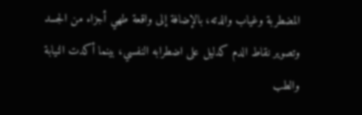المضطربة وغياب والدته، بالإضافة إلى واقعة طهي أجزاء من الجسد وتصوير نقاط الدم كدليل على اضطرابه النفسي، بينما أكدت النيابة والطب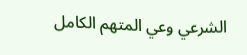الشرعي وعي المتهم الكامل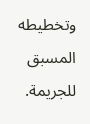وتخطيطه المسبق للجريمة.